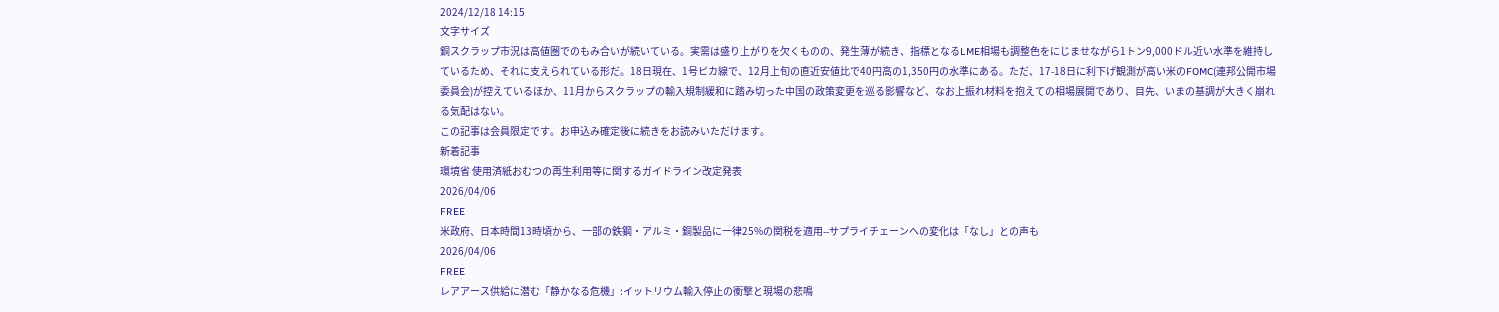2024/12/18 14:15
文字サイズ
銅スクラップ市況は高値圏でのもみ合いが続いている。実需は盛り上がりを欠くものの、発生薄が続き、指標となるLME相場も調整色をにじませながら1トン9,000ドル近い水準を維持しているため、それに支えられている形だ。18日現在、1号ピカ線で、12月上旬の直近安値比で40円高の1,350円の水準にある。ただ、17-18日に利下げ観測が高い米のFOMC(連邦公開市場委員会)が控えているほか、11月からスクラップの輸入規制緩和に踏み切った中国の政策変更を巡る影響など、なお上振れ材料を抱えての相場展開であり、目先、いまの基調が大きく崩れる気配はない。
この記事は会員限定です。お申込み確定後に続きをお読みいただけます。
新着記事
環境省 使用済紙おむつの再生利用等に関するガイドライン改定発表
2026/04/06
FREE
米政府、日本時間13時頃から、一部の鉄鋼・アルミ・銅製品に一律25%の関税を適用--サプライチェーンへの変化は「なし」との声も
2026/04/06
FREE
レアアース供給に潜む「静かなる危機」:イットリウム輸入停止の衝撃と現場の悲鳴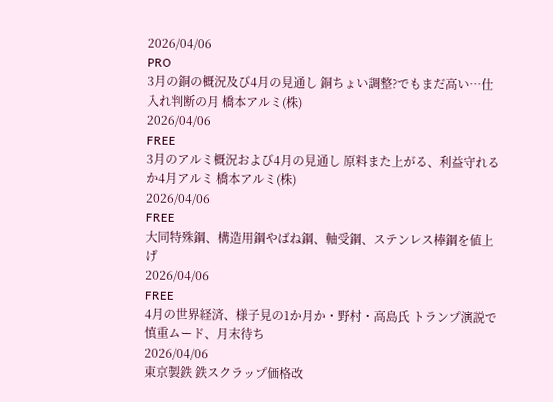2026/04/06
PRO
3月の銅の概況及び4月の見通し 銅ちょい調整?でもまだ高い…仕入れ判断の月 橋本アルミ(株)
2026/04/06
FREE
3月のアルミ概況および4月の見通し 原料また上がる、利益守れるか4月アルミ 橋本アルミ(株)
2026/04/06
FREE
大同特殊鋼、構造用鋼やばね鋼、軸受鋼、ステンレス棒鋼を値上げ
2026/04/06
FREE
4月の世界経済、様子見の1か月か・野村・高島氏 トランプ演説で慎重ムード、月末待ち
2026/04/06
東京製鉄 鉄スクラップ価格改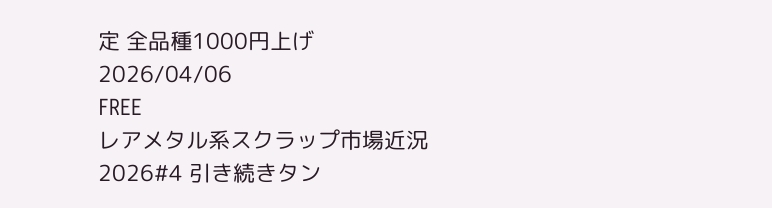定 全品種1000円上げ
2026/04/06
FREE
レアメタル系スクラップ市場近況2026#4 引き続きタン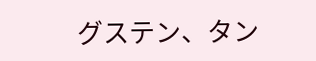グステン、タン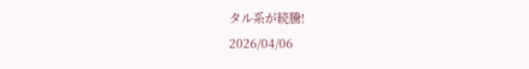タル系が続騰!
2026/04/06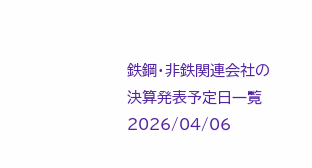鉄鋼・非鉄関連会社の決算発表予定日一覧
2026/04/06